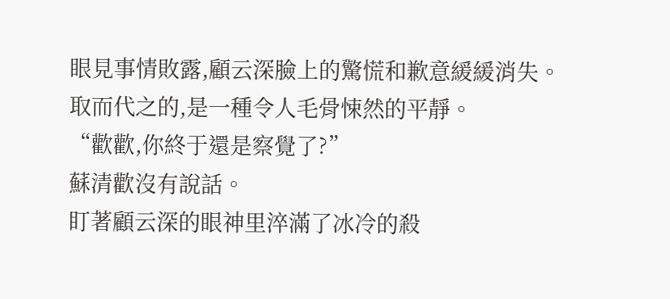眼見事情敗露,顧云深臉上的驚慌和歉意緩緩消失。
取而代之的,是一種令人毛骨悚然的平靜。
“歡歡,你終于還是察覺了?”
蘇清歡沒有說話。
盯著顧云深的眼神里淬滿了冰冷的殺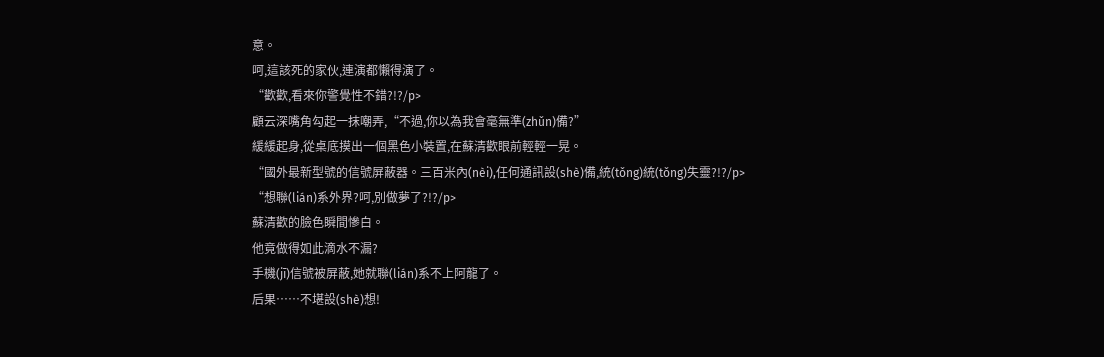意。
呵,這該死的家伙,連演都懶得演了。
“歡歡,看來你警覺性不錯?!?/p>
顧云深嘴角勾起一抹嘲弄,“不過,你以為我會毫無準(zhǔn)備?”
緩緩起身,從桌底摸出一個黑色小裝置,在蘇清歡眼前輕輕一晃。
“國外最新型號的信號屏蔽器。三百米內(nèi),任何通訊設(shè)備,統(tǒng)統(tǒng)失靈?!?/p>
“想聯(lián)系外界?呵,別做夢了?!?/p>
蘇清歡的臉色瞬間慘白。
他竟做得如此滴水不漏?
手機(jī)信號被屏蔽,她就聯(lián)系不上阿龍了。
后果……不堪設(shè)想!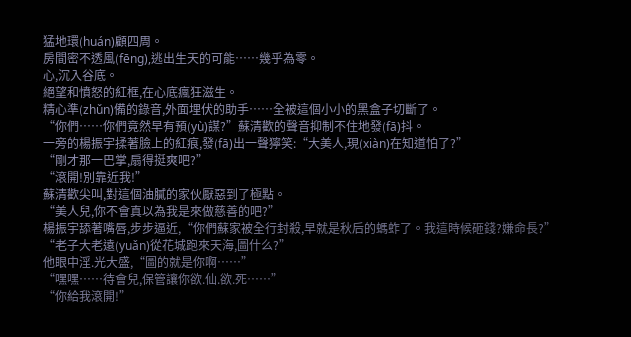猛地環(huán)顧四周。
房間密不透風(fēng),逃出生天的可能……幾乎為零。
心,沉入谷底。
絕望和憤怒的紅框,在心底瘋狂滋生。
精心準(zhǔn)備的錄音,外面埋伏的助手……全被這個小小的黑盒子切斷了。
“你們……你們竟然早有預(yù)謀?”蘇清歡的聲音抑制不住地發(fā)抖。
一旁的楊振宇揉著臉上的紅痕,發(fā)出一聲獰笑:“大美人,現(xiàn)在知道怕了?”
“剛才那一巴掌,扇得挺爽吧?”
“滾開!別靠近我!”
蘇清歡尖叫,對這個油膩的家伙厭惡到了極點。
“美人兒,你不會真以為我是來做慈善的吧?”
楊振宇舔著嘴唇,步步逼近,“你們蘇家被全行封殺,早就是秋后的螞蚱了。我這時候砸錢?嫌命長?”
“老子大老遠(yuǎn)從花城跑來天海,圖什么?”
他眼中淫.光大盛,“圖的就是你啊……”
“嘿嘿……待會兒,保管讓你欲.仙.欲.死……”
“你給我滾開!”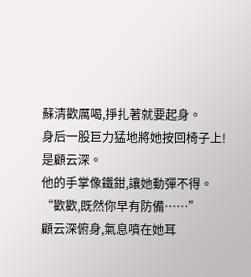蘇清歡厲喝,掙扎著就要起身。
身后一股巨力猛地將她按回椅子上!
是顧云深。
他的手掌像鐵鉗,讓她動彈不得。
“歡歡,既然你早有防備……”
顧云深俯身,氣息噴在她耳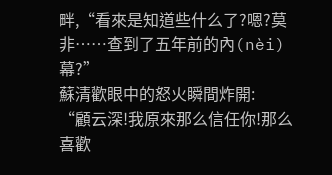畔,“看來是知道些什么了?嗯?莫非……查到了五年前的內(nèi)幕?”
蘇清歡眼中的怒火瞬間炸開:
“顧云深!我原來那么信任你!那么喜歡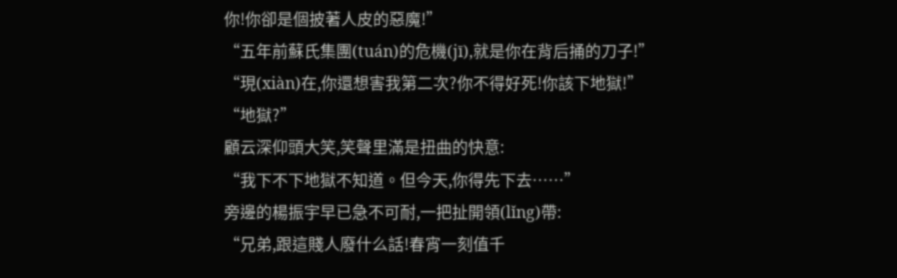你!你卻是個披著人皮的惡魔!”
“五年前蘇氏集團(tuán)的危機(jī),就是你在背后捅的刀子!”
“現(xiàn)在,你還想害我第二次?你不得好死!你該下地獄!”
“地獄?”
顧云深仰頭大笑,笑聲里滿是扭曲的快意:
“我下不下地獄不知道。但今天,你得先下去……”
旁邊的楊振宇早已急不可耐,一把扯開領(lǐng)帶:
“兄弟,跟這賤人廢什么話!春宵一刻值千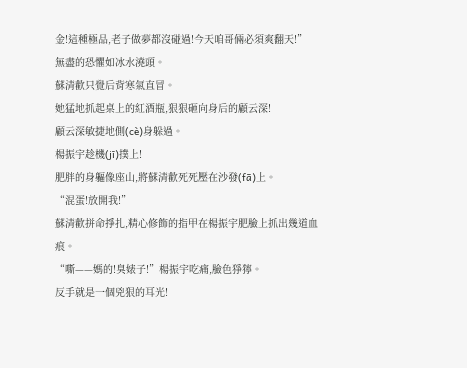金!這種極品,老子做夢都沒碰過!今天咱哥倆必須爽翻天!”
無盡的恐懼如冰水澆頭。
蘇清歡只覺后背寒氣直冒。
她猛地抓起桌上的紅酒瓶,狠狠砸向身后的顧云深!
顧云深敏捷地側(cè)身躲過。
楊振宇趁機(jī)撲上!
肥胖的身軀像座山,將蘇清歡死死壓在沙發(fā)上。
“混蛋!放開我!”
蘇清歡拼命掙扎,精心修飾的指甲在楊振宇肥臉上抓出幾道血痕。
“嘶——媽的!臭婊子!”楊振宇吃痛,臉色猙獰。
反手就是一個兇狠的耳光!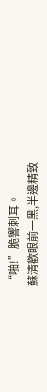“啪!”脆響刺耳。
蘇清歡眼前一黑,半邊精致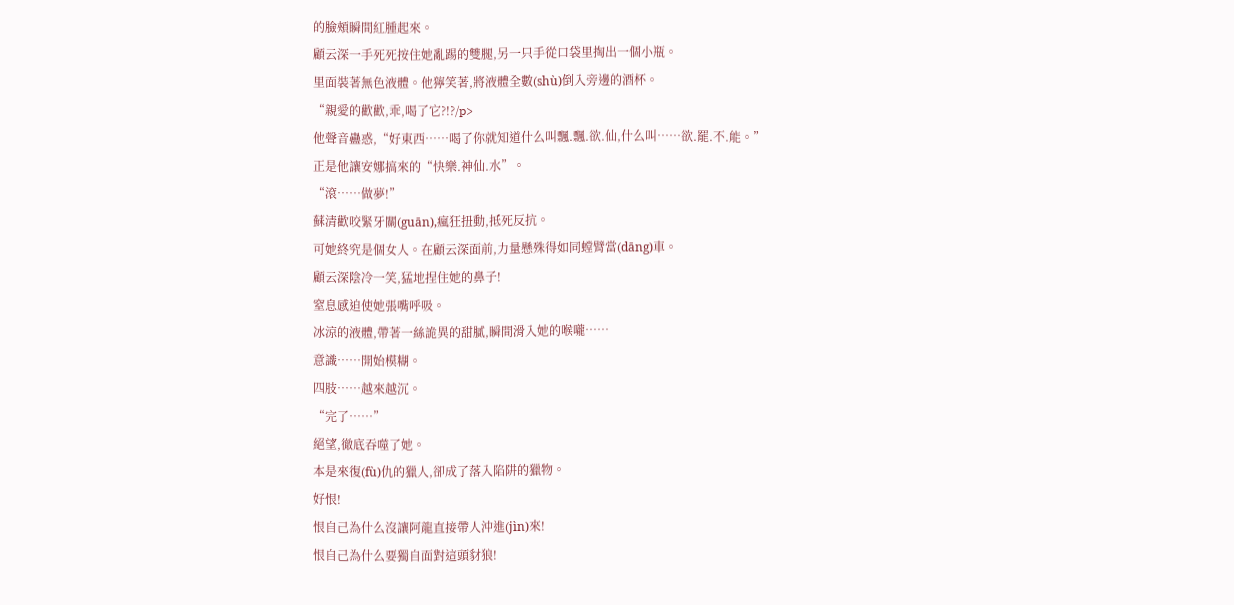的臉頰瞬間紅腫起來。
顧云深一手死死按住她亂踢的雙腿,另一只手從口袋里掏出一個小瓶。
里面裝著無色液體。他獰笑著,將液體全數(shù)倒入旁邊的酒杯。
“親愛的歡歡,乖,喝了它?!?/p>
他聲音蠱惑,“好東西……喝了你就知道什么叫飄.飄.欲.仙,什么叫……欲.罷.不.能。”
正是他讓安娜搞來的“快樂.神仙.水”。
“滾……做夢!”
蘇清歡咬緊牙關(guān),瘋狂扭動,抵死反抗。
可她終究是個女人。在顧云深面前,力量懸殊得如同螳臂當(dāng)車。
顧云深陰冷一笑,猛地捏住她的鼻子!
窒息感迫使她張嘴呼吸。
冰涼的液體,帶著一絲詭異的甜膩,瞬間滑入她的喉嚨……
意識……開始模糊。
四肢……越來越沉。
“完了……”
絕望,徹底吞噬了她。
本是來復(fù)仇的獵人,卻成了落入陷阱的獵物。
好恨!
恨自己為什么沒讓阿龍直接帶人沖進(jìn)來!
恨自己為什么要獨自面對這頭豺狼!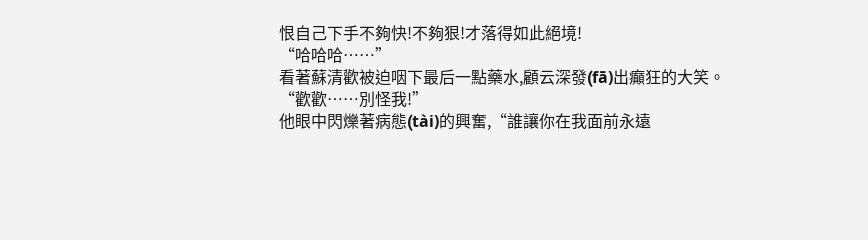恨自己下手不夠快!不夠狠!才落得如此絕境!
“哈哈哈……”
看著蘇清歡被迫咽下最后一點藥水,顧云深發(fā)出癲狂的大笑。
“歡歡……別怪我!”
他眼中閃爍著病態(tài)的興奮,“誰讓你在我面前永遠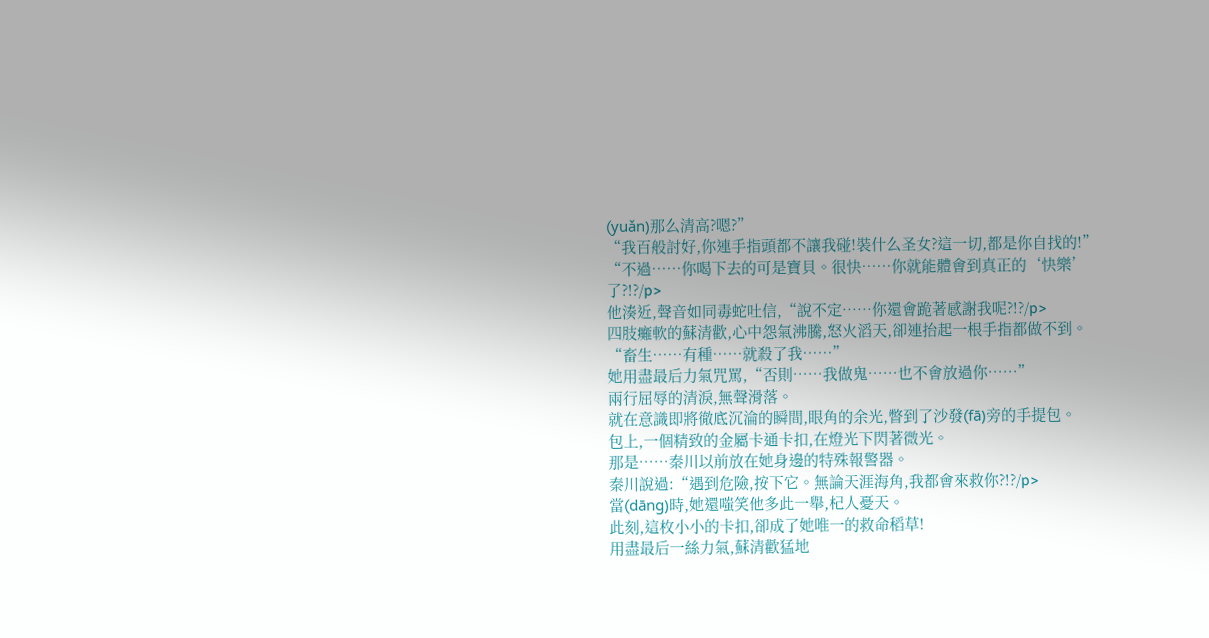(yuǎn)那么清高?嗯?”
“我百般討好,你連手指頭都不讓我碰!裝什么圣女?這一切,都是你自找的!”
“不過……你喝下去的可是寶貝。很快……你就能體會到真正的‘快樂’了?!?/p>
他湊近,聲音如同毒蛇吐信,“說不定……你還會跪著感謝我呢?!?/p>
四肢癱軟的蘇清歡,心中怨氣沸騰,怒火滔天,卻連抬起一根手指都做不到。
“畜生……有種……就殺了我……”
她用盡最后力氣咒罵,“否則……我做鬼……也不會放過你……”
兩行屈辱的清淚,無聲滑落。
就在意識即將徹底沉淪的瞬間,眼角的余光,瞥到了沙發(fā)旁的手提包。
包上,一個精致的金屬卡通卡扣,在燈光下閃著微光。
那是……秦川以前放在她身邊的特殊報警器。
秦川說過:“遇到危險,按下它。無論天涯海角,我都會來救你?!?/p>
當(dāng)時,她還嗤笑他多此一舉,杞人憂天。
此刻,這枚小小的卡扣,卻成了她唯一的救命稻草!
用盡最后一絲力氣,蘇清歡猛地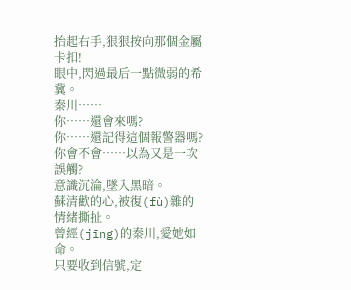抬起右手,狠狠按向那個金屬卡扣!
眼中,閃過最后一點微弱的希冀。
秦川……
你……還會來嗎?
你……還記得這個報警器嗎?
你會不會……以為又是一次誤觸?
意識沉淪,墜入黑暗。
蘇清歡的心,被復(fù)雜的情緒撕扯。
曾經(jīng)的秦川,愛她如命。
只要收到信號,定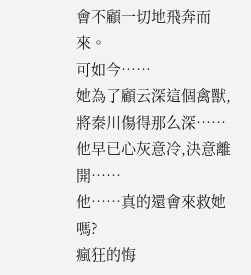會不顧一切地飛奔而來。
可如今……
她為了顧云深這個禽獸,將秦川傷得那么深……
他早已心灰意冷,決意離開……
他……真的還會來救她嗎?
瘋狂的悔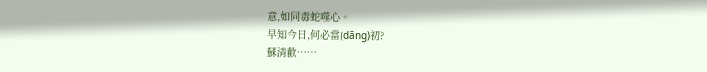意,如同毒蛇噬心。
早知今日,何必當(dāng)初?
蘇清歡……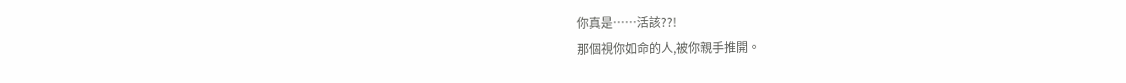你真是……活該??!
那個視你如命的人,被你親手推開。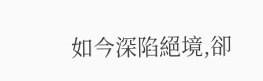如今深陷絕境,卻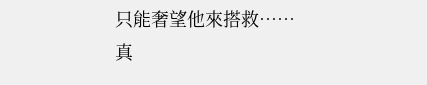只能奢望他來搭救……
真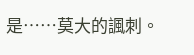是……莫大的諷刺。